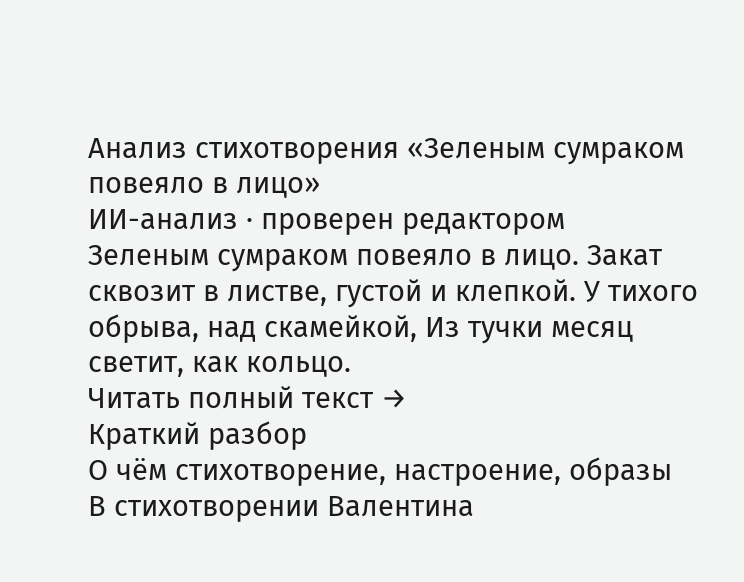Анализ стихотворения «Зеленым сумраком повеяло в лицо»
ИИ-анализ · проверен редактором
Зеленым сумраком повеяло в лицо. Закат сквозит в листве, густой и клепкой. У тихого обрыва, над скамейкой, Из тучки месяц светит, как кольцо.
Читать полный текст →
Краткий разбор
О чём стихотворение, настроение, образы
В стихотворении Валентина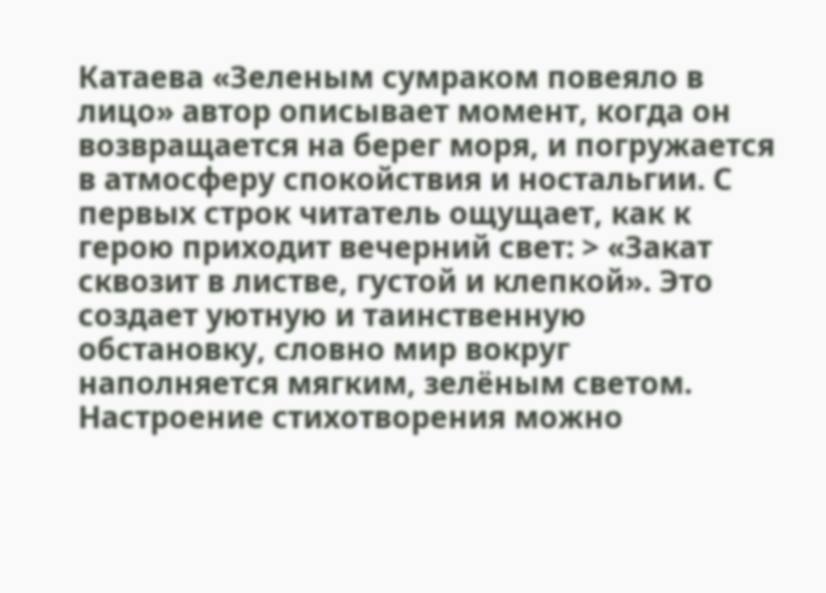Катаева «Зеленым сумраком повеяло в лицо» автор описывает момент, когда он возвращается на берег моря, и погружается в атмосферу спокойствия и ностальгии. С первых строк читатель ощущает, как к герою приходит вечерний свет: > «Закат сквозит в листве, густой и клепкой». Это создает уютную и таинственную обстановку, словно мир вокруг наполняется мягким, зелёным светом.
Настроение стихотворения можно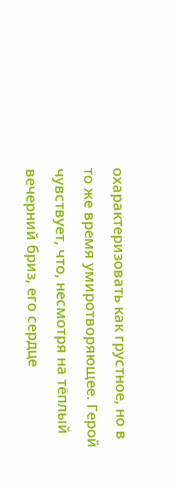охарактеризовать как грустное, но в то же время умиротворяющее. Герой чувствует, что, несмотря на тёплый вечерний бриз, его сердце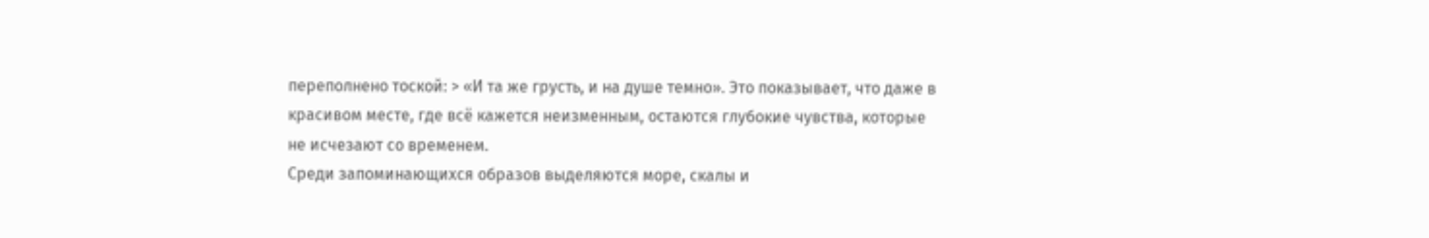переполнено тоской: > «И та же грусть, и на душе темно». Это показывает, что даже в красивом месте, где всё кажется неизменным, остаются глубокие чувства, которые не исчезают со временем.
Среди запоминающихся образов выделяются море, скалы и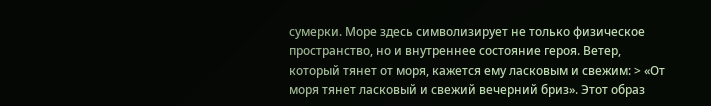сумерки. Море здесь символизирует не только физическое пространство, но и внутреннее состояние героя. Ветер, который тянет от моря, кажется ему ласковым и свежим: > «От моря тянет ласковый и свежий вечерний бриз». Этот образ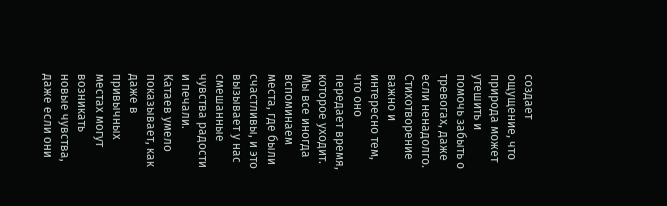создает ощущение, что природа может утешить и помочь забыть о тревогах, даже если ненадолго.
Стихотворение важно и интересно тем, что оно передает время, которое уходит. Мы все иногда вспоминаем места, где были счастливы, и это вызывает у нас смешанные чувства радости и печали. Катаев умело показывает, как даже в привычных местах могут возникать новые чувства, даже если они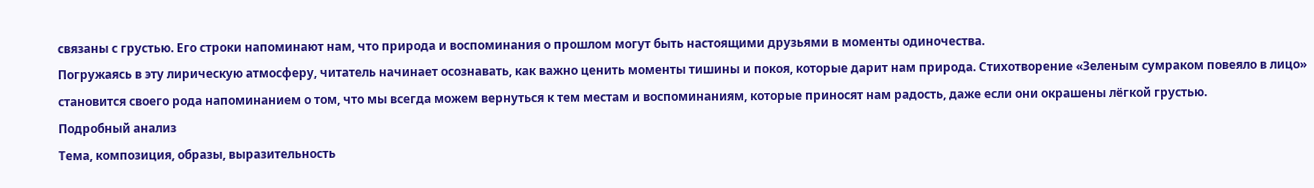связаны с грустью. Его строки напоминают нам, что природа и воспоминания о прошлом могут быть настоящими друзьями в моменты одиночества.
Погружаясь в эту лирическую атмосферу, читатель начинает осознавать, как важно ценить моменты тишины и покоя, которые дарит нам природа. Стихотворение «Зеленым сумраком повеяло в лицо» становится своего рода напоминанием о том, что мы всегда можем вернуться к тем местам и воспоминаниям, которые приносят нам радость, даже если они окрашены лёгкой грустью.
Подробный анализ
Тема, композиция, образы, выразительность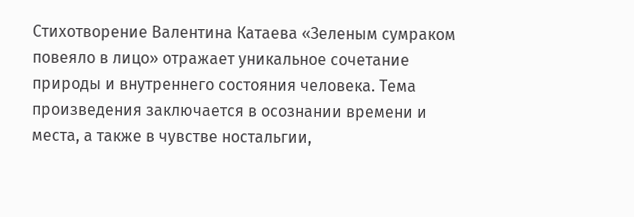Стихотворение Валентина Катаева «Зеленым сумраком повеяло в лицо» отражает уникальное сочетание природы и внутреннего состояния человека. Тема произведения заключается в осознании времени и места, а также в чувстве ностальгии,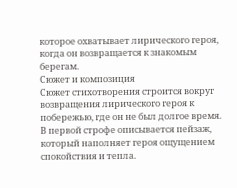которое охватывает лирического героя, когда он возвращается к знакомым берегам.
Сюжет и композиция
Сюжет стихотворения строится вокруг возвращения лирического героя к побережью, где он не был долгое время. В первой строфе описывается пейзаж, который наполняет героя ощущением спокойствия и тепла.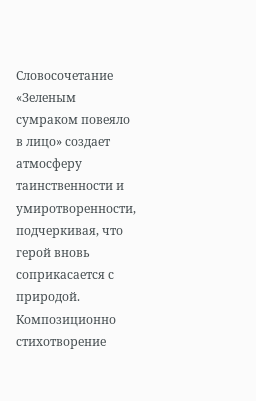Словосочетание «Зеленым сумраком повеяло в лицо» создает атмосферу таинственности и умиротворенности, подчеркивая, что герой вновь соприкасается с природой.
Композиционно стихотворение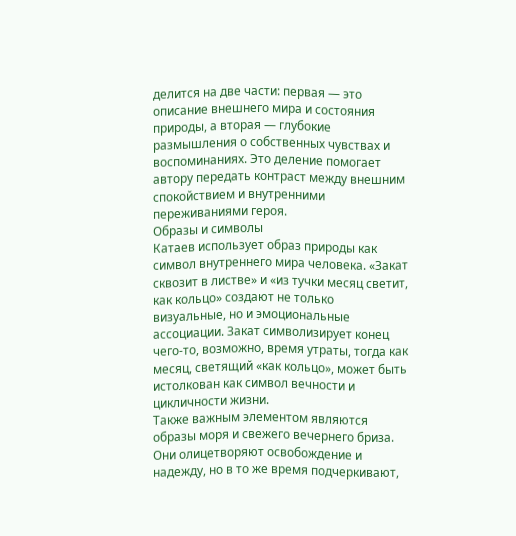делится на две части: первая — это описание внешнего мира и состояния природы, а вторая — глубокие размышления о собственных чувствах и воспоминаниях. Это деление помогает автору передать контраст между внешним спокойствием и внутренними переживаниями героя.
Образы и символы
Катаев использует образ природы как символ внутреннего мира человека. «Закат сквозит в листве» и «из тучки месяц светит, как кольцо» создают не только визуальные, но и эмоциональные ассоциации. Закат символизирует конец чего-то, возможно, время утраты, тогда как месяц, светящий «как кольцо», может быть истолкован как символ вечности и цикличности жизни.
Также важным элементом являются образы моря и свежего вечернего бриза. Они олицетворяют освобождение и надежду, но в то же время подчеркивают,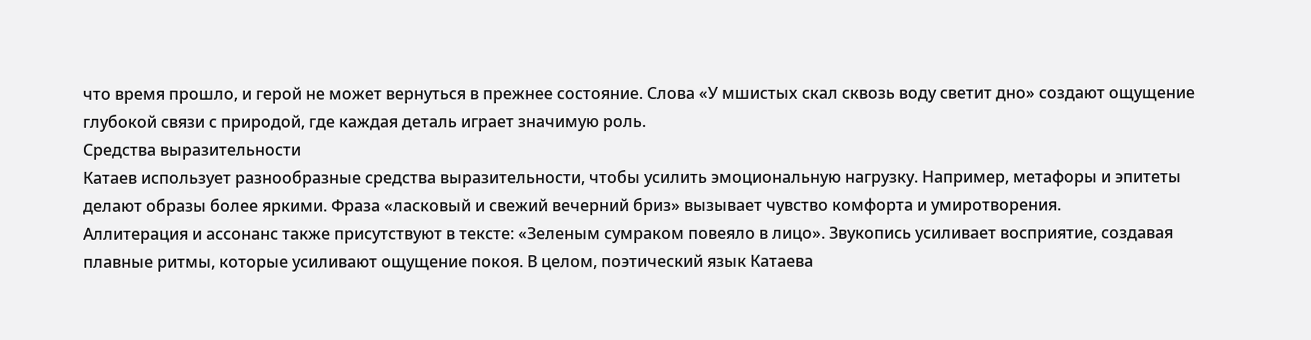что время прошло, и герой не может вернуться в прежнее состояние. Слова «У мшистых скал сквозь воду светит дно» создают ощущение глубокой связи с природой, где каждая деталь играет значимую роль.
Средства выразительности
Катаев использует разнообразные средства выразительности, чтобы усилить эмоциональную нагрузку. Например, метафоры и эпитеты делают образы более яркими. Фраза «ласковый и свежий вечерний бриз» вызывает чувство комфорта и умиротворения.
Аллитерация и ассонанс также присутствуют в тексте: «Зеленым сумраком повеяло в лицо». Звукопись усиливает восприятие, создавая плавные ритмы, которые усиливают ощущение покоя. В целом, поэтический язык Катаева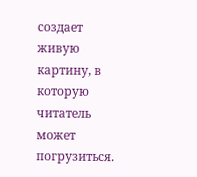создает живую картину, в которую читатель может погрузиться.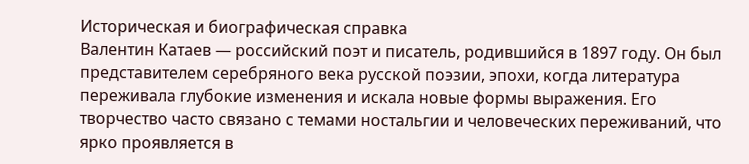Историческая и биографическая справка
Валентин Катаев — российский поэт и писатель, родившийся в 1897 году. Он был представителем серебряного века русской поэзии, эпохи, когда литература переживала глубокие изменения и искала новые формы выражения. Его творчество часто связано с темами ностальгии и человеческих переживаний, что ярко проявляется в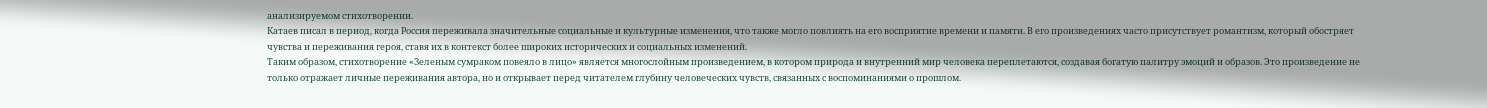анализируемом стихотворении.
Катаев писал в период, когда Россия переживала значительные социальные и культурные изменения, что также могло повлиять на его восприятие времени и памяти. В его произведениях часто присутствует романтизм, который обостряет чувства и переживания героя, ставя их в контекст более широких исторических и социальных изменений.
Таким образом, стихотворение «Зеленым сумраком повеяло в лицо» является многослойным произведением, в котором природа и внутренний мир человека переплетаются, создавая богатую палитру эмоций и образов. Это произведение не только отражает личные переживания автора, но и открывает перед читателем глубину человеческих чувств, связанных с воспоминаниями о прошлом.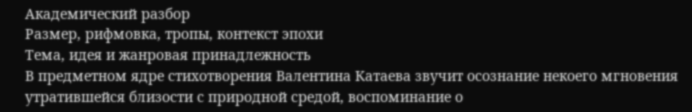Академический разбор
Размер, рифмовка, тропы, контекст эпохи
Тема, идея и жанровая принадлежность
В предметном ядре стихотворения Валентина Катaева звучит осознание некоего мгновения утратившейся близости с природной средой, воспоминание о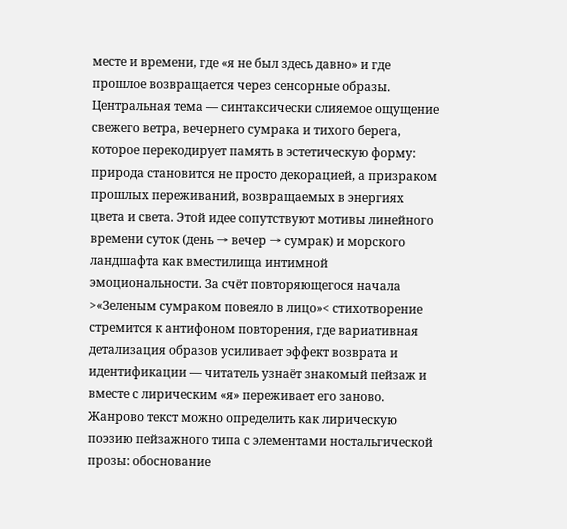месте и времени, где «я не был здесь давно» и где прошлое возвращается через сенсорные образы. Центральная тема — синтаксически слияемое ощущение свежего ветра, вечернего сумрака и тихого берега, которое перекодирует память в эстетическую форму: природа становится не просто декорацией, а призраком прошлых переживаний, возвращаемых в энергиях цвета и света. Этой идее сопутствуют мотивы линейного времени суток (день → вечер → сумрак) и морского ландшафта как вместилища интимной эмоциональности. За счёт повторяющегося начала >«Зеленым сумраком повеяло в лицо»< стихотворение стремится к антифоном повторения, где вариативная детализация образов усиливает эффект возврата и идентификации — читатель узнаёт знакомый пейзаж и вместе с лирическим «я» переживает его заново. Жанрово текст можно определить как лирическую поэзию пейзажного типа с элементами ностальгической прозы: обоснование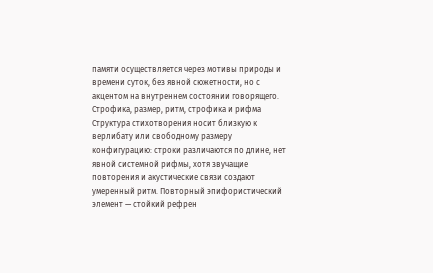памяти осуществляется через мотивы природы и времени суток, без явной сюжетности, но с акцентом на внутреннем состоянии говорящего.
Строфика, размер, ритм, строфика и рифма
Структура стихотворения носит близкую к верлибату или свободному размеру конфигурацию: строки различаются по длине, нет явной системной рифмы, хотя звучащие повторения и акустические связи создают умеренный ритм. Повторный эпифористический элемент — стойкий рефрен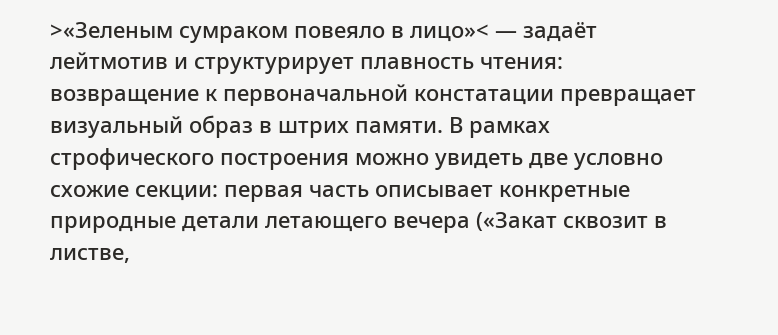>«Зеленым сумраком повеяло в лицо»< — задаёт лейтмотив и структурирует плавность чтения: возвращение к первоначальной констатации превращает визуальный образ в штрих памяти. В рамках строфического построения можно увидеть две условно схожие секции: первая часть описывает конкретные природные детали летающего вечера («Закат сквозит в листве,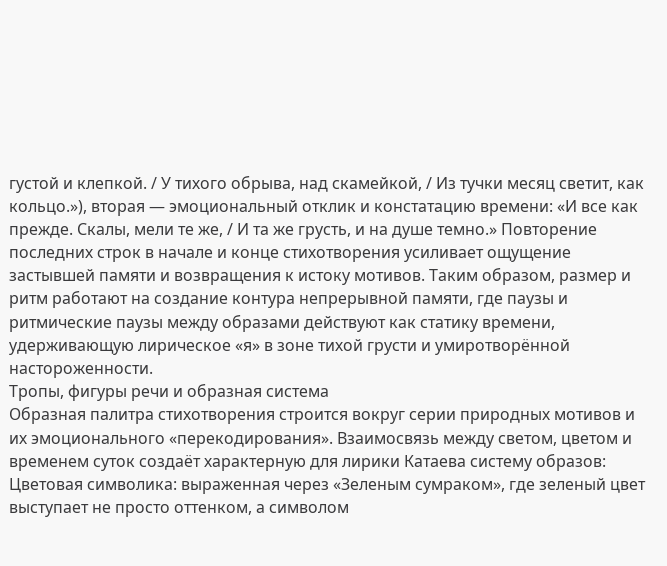густой и клепкой. / У тихого обрыва, над скамейкой, / Из тучки месяц светит, как кольцо.»), вторая — эмоциональный отклик и констатацию времени: «И все как прежде. Скалы, мели те же, / И та же грусть, и на душе темно.» Повторение последних строк в начале и конце стихотворения усиливает ощущение застывшей памяти и возвращения к истоку мотивов. Таким образом, размер и ритм работают на создание контура непрерывной памяти, где паузы и ритмические паузы между образами действуют как статику времени, удерживающую лирическое «я» в зоне тихой грусти и умиротворённой настороженности.
Тропы, фигуры речи и образная система
Образная палитра стихотворения строится вокруг серии природных мотивов и их эмоционального «перекодирования». Взаимосвязь между светом, цветом и временем суток создаёт характерную для лирики Катaева систему образов:
Цветовая символика: выраженная через «Зеленым сумраком», где зеленый цвет выступает не просто оттенком, а символом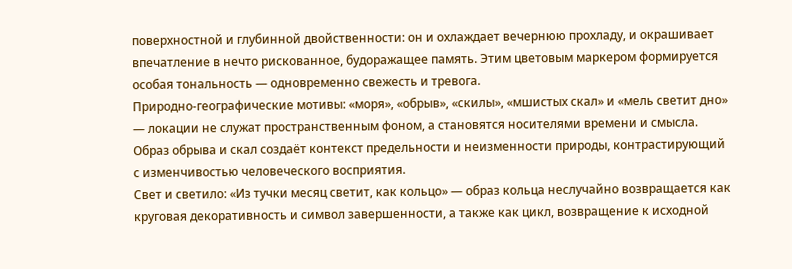поверхностной и глубинной двойственности: он и охлаждает вечернюю прохладу, и окрашивает впечатление в нечто рискованное, будоражащее память. Этим цветовым маркером формируется особая тональность — одновременно свежесть и тревога.
Природно-географические мотивы: «моря», «обрыв», «скилы», «мшистых скал» и «мель светит дно» — локации не служат пространственным фоном, а становятся носителями времени и смысла. Образ обрыва и скал создаёт контекст предельности и неизменности природы, контрастирующий с изменчивостью человеческого восприятия.
Свет и светило: «Из тучки месяц светит, как кольцо» — образ кольца неслучайно возвращается как круговая декоративность и символ завершенности, а также как цикл, возвращение к исходной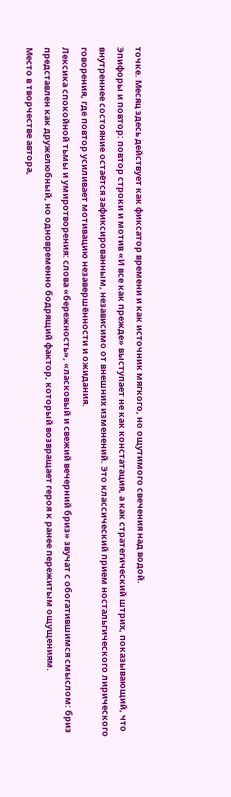точке. Месяц здесь действует как фиксатор времени и как источник мягкого, но ощутимого свечения над водой.
Эпифоры и повтор: повтор строки и мотив «И все как прежде» выступает не как констатация, а как стратегический штрих, показывающий, что внутреннее состояние остаётся зафиксированным, независимо от внешних изменений. Это классический прием ностальгического лирического говорения, где повтор усиливает мотивацию незавершённости и ожидания.
Лексика спокойной тьмы и умиротворения: слова «бережность», «ласковый и свежий вечерний бриз» звучат с обогатившимся смыслом: бриз представлен как дружелюбный, но одновременно бодрящий фактор, который возвращает героя к ранее пережитым ощущениям.
Место в творчестве автора,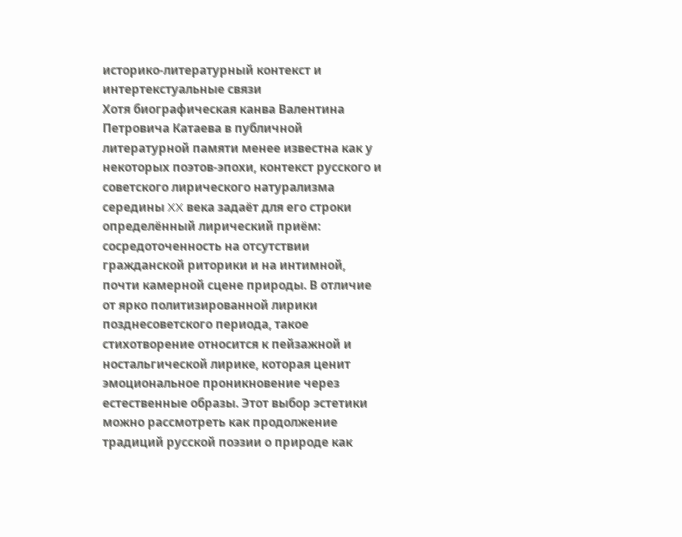историко-литературный контекст и интертекстуальные связи
Хотя биографическая канва Валентина Петровича Катaева в публичной литературной памяти менее известна как у некоторых поэтов-эпохи, контекст русского и советского лирического натурализма середины XX века задаёт для его строки определённый лирический приём: сосредоточенность на отсутствии гражданской риторики и на интимной, почти камерной сцене природы. В отличие от ярко политизированной лирики позднесоветского периода, такое стихотворение относится к пейзажной и ностальгической лирике, которая ценит эмоциональное проникновение через естественные образы. Этот выбор эстетики можно рассмотреть как продолжение традиций русской поэзии о природе как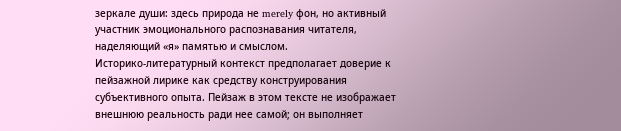зеркале души: здесь природа не merely фон, но активный участник эмоционального распознавания читателя, наделяющий «я» памятью и смыслом.
Историко-литературный контекст предполагает доверие к пейзажной лирике как средству конструирования субъективного опыта. Пейзаж в этом тексте не изображает внешнюю реальность ради нее самой; он выполняет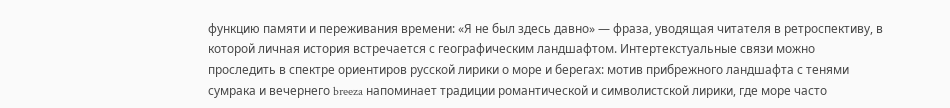функцию памяти и переживания времени: «Я не был здесь давно» — фраза, уводящая читателя в ретроспективу, в которой личная история встречается с географическим ландшафтом. Интертекстуальные связи можно проследить в спектре ориентиров русской лирики о море и берегах: мотив прибрежного ландшафта с тенями сумрака и вечернего breeza напоминает традиции романтической и символистской лирики, где море часто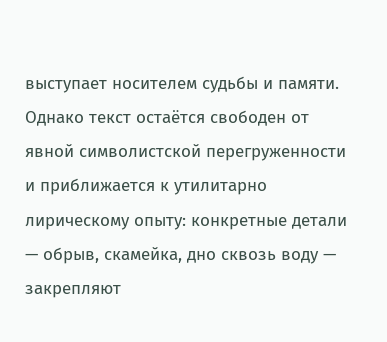выступает носителем судьбы и памяти. Однако текст остаётся свободен от явной символистской перегруженности и приближается к утилитарно лирическому опыту: конкретные детали — обрыв, скамейка, дно сквозь воду — закрепляют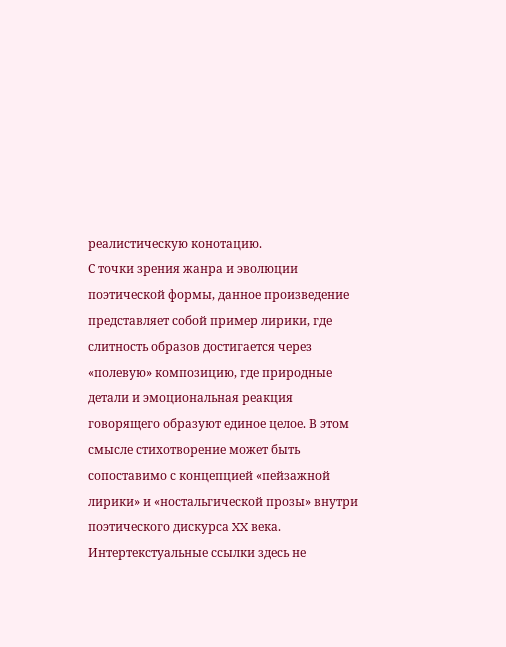реалистическую конотацию.
С точки зрения жанра и эволюции поэтической формы, данное произведение представляет собой пример лирики, где слитность образов достигается через «полевую» композицию, где природные детали и эмоциональная реакция говорящего образуют единое целое. В этом смысле стихотворение может быть сопоставимо с концепцией «пейзажной лирики» и «ностальгической прозы» внутри поэтического дискурса XX века. Интертекстуальные ссылки здесь не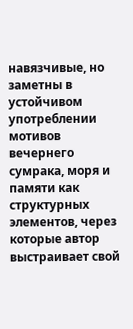навязчивые, но заметны в устойчивом употреблении мотивов вечернего сумрака, моря и памяти как структурных элементов, через которые автор выстраивает свой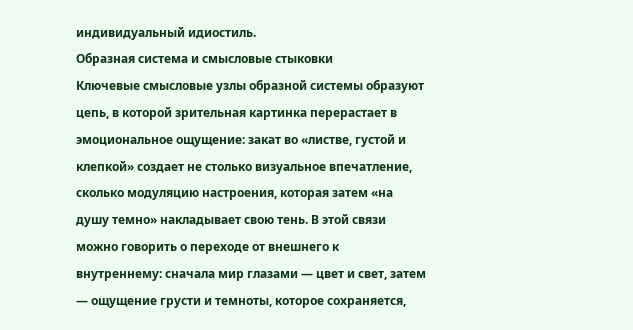индивидуальный идиостиль.
Образная система и смысловые стыковки
Ключевые смысловые узлы образной системы образуют цепь, в которой зрительная картинка перерастает в эмоциональное ощущение: закат во «листве, густой и клепкой» создает не столько визуальное впечатление, сколько модуляцию настроения, которая затем «на душу темно» накладывает свою тень. В этой связи можно говорить о переходе от внешнего к внутреннему: сначала мир глазами — цвет и свет, затем — ощущение грусти и темноты, которое сохраняется,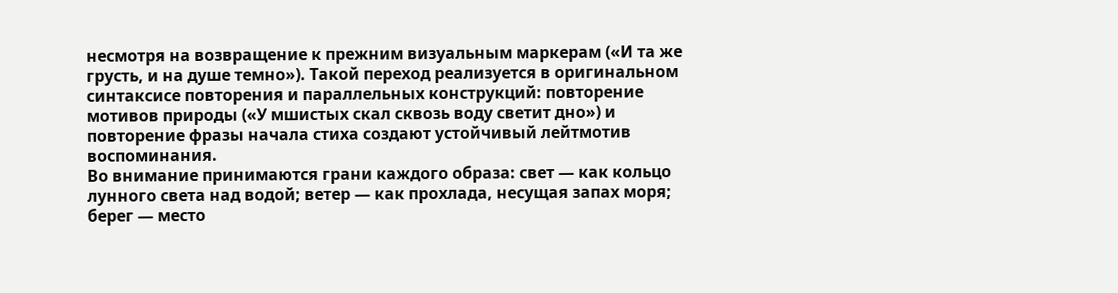несмотря на возвращение к прежним визуальным маркерам («И та же грусть, и на душе темно»). Такой переход реализуется в оригинальном синтаксисе повторения и параллельных конструкций: повторение мотивов природы («У мшистых скал сквозь воду светит дно») и повторение фразы начала стиха создают устойчивый лейтмотив воспоминания.
Во внимание принимаются грани каждого образа: свет — как кольцо лунного света над водой; ветер — как прохлада, несущая запах моря; берег — место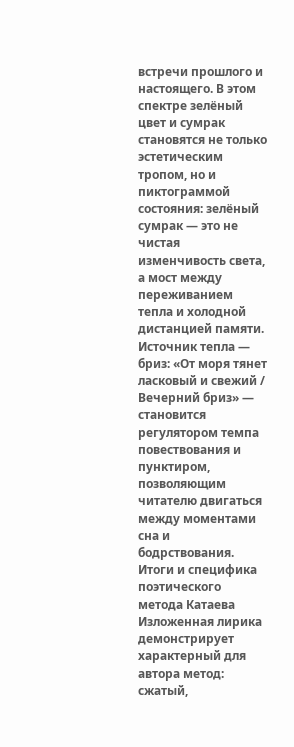встречи прошлого и настоящего. В этом спектре зелёный цвет и сумрак становятся не только эстетическим тропом, но и пиктограммой состояния: зелёный сумрак — это не чистая изменчивость света, а мост между переживанием тепла и холодной дистанцией памяти. Источник тепла — бриз: «От моря тянет ласковый и свежий / Вечерний бриз» — становится регулятором темпа повествования и пунктиром, позволяющим читателю двигаться между моментами сна и бодрствования.
Итоги и специфика поэтического метода Катaева
Изложенная лирика демонстрирует характерный для автора метод: сжатый,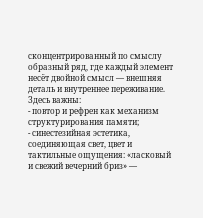сконцентрированный по смыслу образный ряд, где каждый элемент несёт двойной смысл — внешняя деталь и внутреннее переживание. Здесь важны:
- повтор и рефрен как механизм структурирования памяти;
- синестезийная эстетика, соединяющая свет, цвет и тактильные ощущения: «ласковый и свежий вечерний бриз» —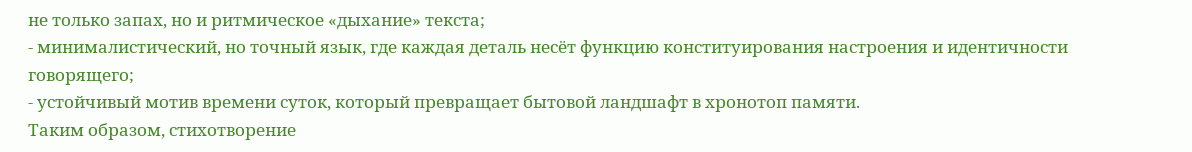не только запах, но и ритмическое «дыхание» текста;
- минималистический, но точный язык, где каждая деталь несёт функцию конституирования настроения и идентичности говорящего;
- устойчивый мотив времени суток, который превращает бытовой ландшафт в хронотоп памяти.
Таким образом, стихотворение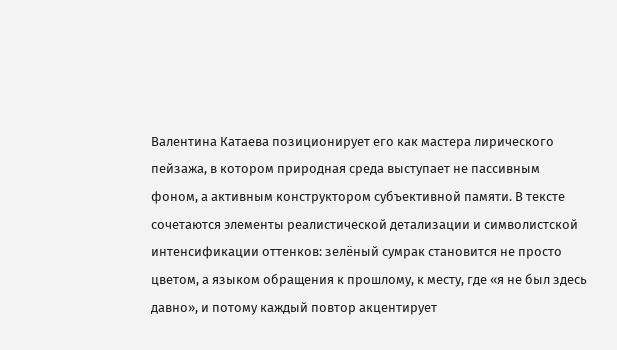Валентина Катaева позиционирует его как мастера лирического пейзажа, в котором природная среда выступает не пассивным фоном, а активным конструктором субъективной памяти. В тексте сочетаются элементы реалистической детализации и символистской интенсификации оттенков: зелёный сумрак становится не просто цветом, а языком обращения к прошлому, к месту, где «я не был здесь давно», и потому каждый повтор акцентирует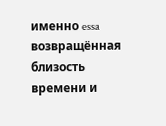именно essa возвращённая близость времени и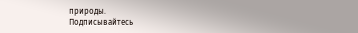природы.
Подписывайтесь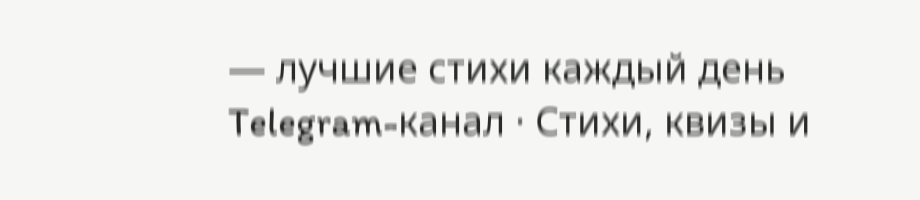— лучшие стихи каждый день
Telegram-канал · Стихи, квизы и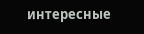интересные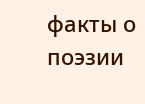факты о поэзии